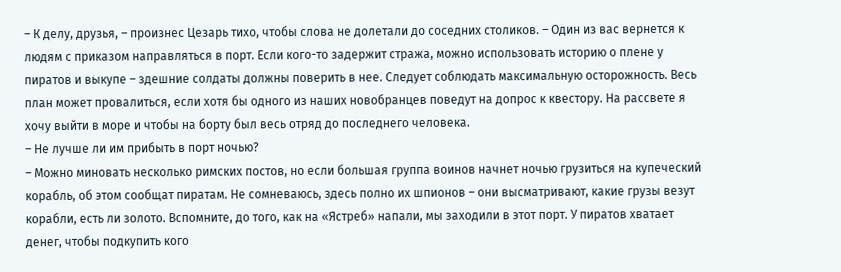– К делу, друзья, – произнес Цезарь тихо, чтобы слова не долетали до соседних столиков. – Один из вас вернется к людям с приказом направляться в порт. Если кого-то задержит стража, можно использовать историю о плене у пиратов и выкупе – здешние солдаты должны поверить в нее. Следует соблюдать максимальную осторожность. Весь план может провалиться, если хотя бы одного из наших новобранцев поведут на допрос к квестору. На рассвете я хочу выйти в море и чтобы на борту был весь отряд до последнего человека.
– Не лучше ли им прибыть в порт ночью?
– Можно миновать несколько римских постов, но если большая группа воинов начнет ночью грузиться на купеческий корабль, об этом сообщат пиратам. Не сомневаюсь, здесь полно их шпионов – они высматривают, какие грузы везут корабли, есть ли золото. Вспомните, до того, как на «Ястреб» напали, мы заходили в этот порт. У пиратов хватает денег, чтобы подкупить кого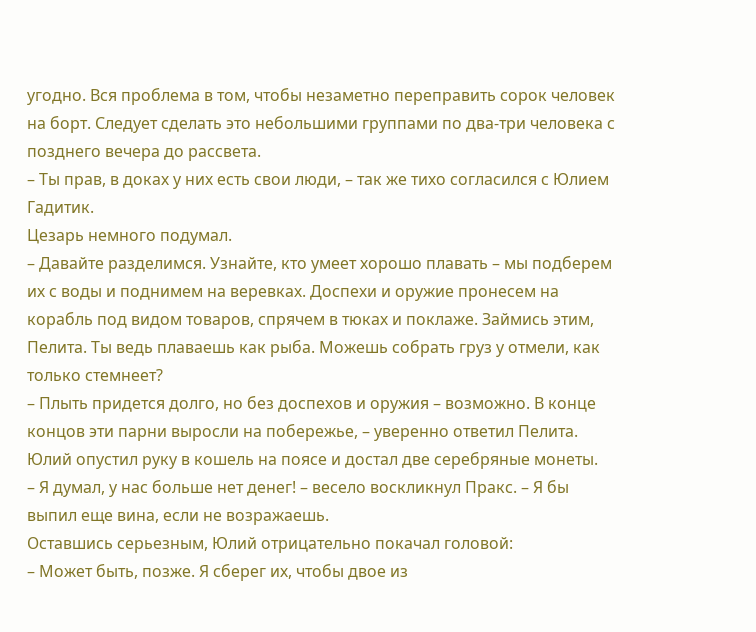угодно. Вся проблема в том, чтобы незаметно переправить сорок человек на борт. Следует сделать это небольшими группами по два-три человека с позднего вечера до рассвета.
– Ты прав, в доках у них есть свои люди, – так же тихо согласился с Юлием Гадитик.
Цезарь немного подумал.
– Давайте разделимся. Узнайте, кто умеет хорошо плавать – мы подберем их с воды и поднимем на веревках. Доспехи и оружие пронесем на корабль под видом товаров, спрячем в тюках и поклаже. Займись этим, Пелита. Ты ведь плаваешь как рыба. Можешь собрать груз у отмели, как только стемнеет?
– Плыть придется долго, но без доспехов и оружия – возможно. В конце концов эти парни выросли на побережье, – уверенно ответил Пелита.
Юлий опустил руку в кошель на поясе и достал две серебряные монеты.
– Я думал, у нас больше нет денег! – весело воскликнул Пракс. – Я бы выпил еще вина, если не возражаешь.
Оставшись серьезным, Юлий отрицательно покачал головой:
– Может быть, позже. Я сберег их, чтобы двое из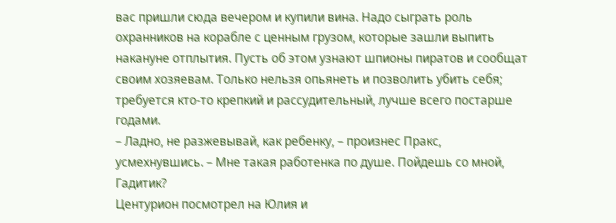вас пришли сюда вечером и купили вина. Надо сыграть роль охранников на корабле с ценным грузом, которые зашли выпить накануне отплытия. Пусть об этом узнают шпионы пиратов и сообщат своим хозяевам. Только нельзя опьянеть и позволить убить себя; требуется кто-то крепкий и рассудительный, лучше всего постарше годами.
– Ладно, не разжевывай, как ребенку, – произнес Пракс, усмехнувшись. – Мне такая работенка по душе. Пойдешь со мной, Гадитик?
Центурион посмотрел на Юлия и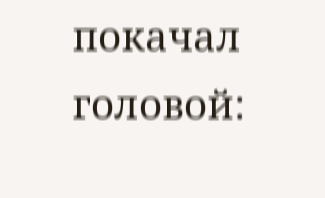покачал головой: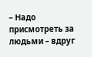– Надо присмотреть за людьми – вдруг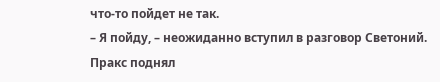что-то пойдет не так.
– Я пойду, – неожиданно вступил в разговор Светоний.
Пракс поднял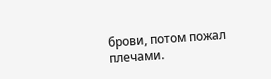брови, потом пожал плечами.